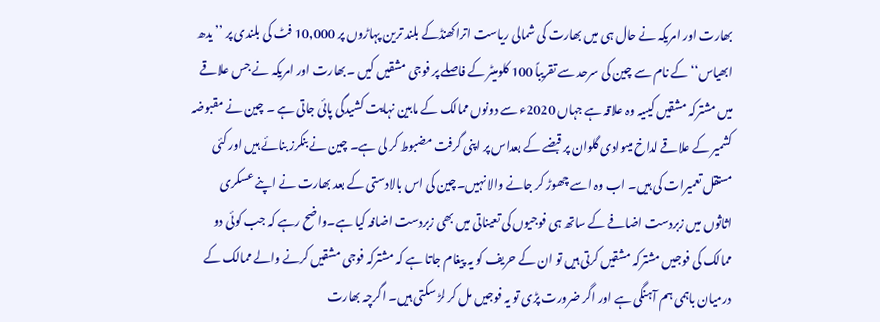بھارت اور امریکہ نے حال ہی میں بھارت کی شمالی ریاست اتراکھنڈکے بلند ترین پہاڑوں پر 10,000 فٹ کی بلندی پر ’’یدھ ابھیاس‘‘کے نام سے چین کی سرحد سے تقریباً 100 کلومیٹر کے فاصلے پر فوجی مشقیں کیں ۔بھارت اور امریکہ نے جس علاقے میں مشترکہ مشقیں کیںیہ وہ علاقہ ہے جہاں 2020ء سے دونوں ممالک کے مابین نہایت کشیدگی پائی جاتی ہے ۔ چین نے مقبوضہ کشمیر کے علاقے لداخ میںوادی گلوان پر قبضے کے بعداس پر اپنی گرفت مضبوط کر لی ہے۔ چین نے بنکرز بنائے ہیں اور کئی مستقل تعمیرات کی ہیں۔ اب وہ اسے چھوڑ کر جانے والا نہیں۔چین کی اس بالادستی کے بعد بھارت نے اپنے عسکری اثاثوں میں زبردست اضافے کے ساتھ ہی فوجیوں کی تعیناتی میں بھی زبردست اضافہ کیا ہے۔واضح رہے کہ جب کوئی دو ممالک کی فوجیں مشترکہ مشقیں کرتی ہیں تو ان کے حریف کو یہ پیغام جاتا ہے کہ مشترکہ فوجی مشقیں کرنے والے ممالک کے درمیان باہمی ہم آہنگی ہے اور اگر ضرورت پڑی تو یہ فوجیں مل کر لڑ سکتی ہیں۔ اگرچہ بھارت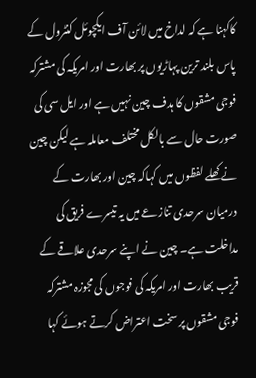کاکہنا ہے کہ لداخ میں لائن آف ایکچوئل کنٹرول کے پاس بلند ترین پہاڑیوں پر بھارت اور امریکہ کی مشترکہ فوجی مشقوں کا ہدف چین نہیں ہے اور ایل سی کی صورت حال سے بالکل مختلف معاملہ ہے لیکن چین نے کھلے لفظوں میں کہاکہ چین اور بھارت کے درمیان سرحدی تنازعے میں یہ تیسرے فریق کی مداخلت ہے۔ چین نے اپنے سرحدی علاقے کے قریب بھارت اور امریکہ کی فوجوں کی مجوزہ مشترکہ فوجی مشقوں پر سخت اعتراض کرتے ہوئے کہا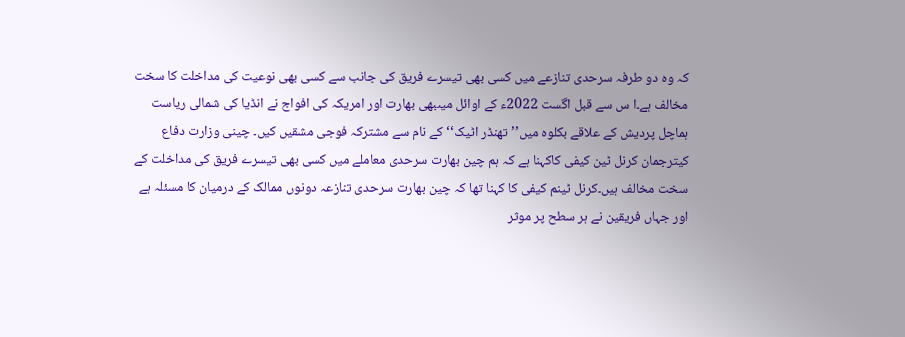کہ وہ دو طرفہ سرحدی تنازعے میں کسی بھی تیسرے فریق کی جانب سے کسی بھی نوعیت کی مداخلت کا سخت مخالف ہے۔ا س سے قبل اگست 2022ء کے اوائل میںبھی بھارت اور امریکہ کی افواج نے انڈیا کی شمالی ریاست ہماچل پردیش کے علاقے بکلوہ میں’’ تھنڈر اٹیک‘‘ کے نام سے مشترکہ فوجی مشقیں کیں۔ چینی وزارت دفاع کیترجمان کرنل ٹین کیفی کاکہنا ہے کہ ہم چین بھارت سرحدی معاملے میں کسی بھی تیسرے فریق کی مداخلت کے سخت مخالف ہیں۔کرنل ٹینم کیفی کا کہنا تھا کہ چین بھارت سرحدی تنازعہ دونوں ممالک کے درمیان کا مسئلہ ہے اور جہاں فریقین نے ہر سطح پر موثر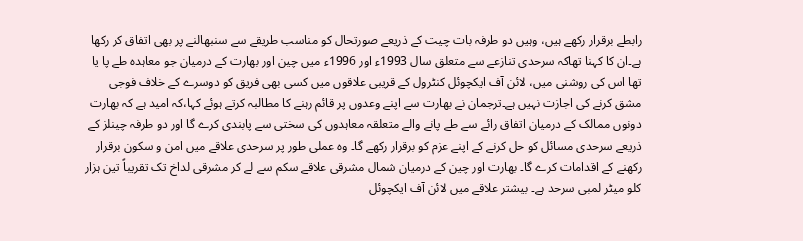رابطے برقرار رکھے ہیں، وہیں دو طرفہ بات چیت کے ذریعے صورتحال کو مناسب طریقے سے سنبھالنے پر بھی اتفاق کر رکھا ہے۔ان کا کہنا تھاکہ سرحدی تنازعے سے متعلق سال 1993ء اور 1996ء میں چین اور بھارت کے درمیان جو معاہدہ طے پا یا تھا اس کی روشنی میں، لائن آف ایکچوئل کنٹرول کے قریبی علاقوں میں کسی بھی فریق کو دوسرے کے خلاف فوجی مشق کرنے کی اجازت نہیں ہے۔ترجمان نے بھارت سے اپنے وعدوں پر قائم رہنے کا مطالبہ کرتے ہوئے کہا،کہ امید ہے کہ بھارت دونوں ممالک کے درمیان اتفاق رائے سے طے پانے والے متعلقہ معاہدوں کی سختی سے پابندی کرے گا اور دو طرفہ چینلز کے ذریعے سرحدی مسائل کو حل کرنے کے اپنے عزم کو برقرار رکھے گا۔ وہ عملی طور پر سرحدی علاقے میں امن و سکون برقرار رکھنے کے اقدامات کرے گا۔ بھارت اور چین کے درمیان شمال مشرقی علاقے سکم سے لے کر مشرقی لداخ تک تقریباً تین ہزار کلو میٹر لمبی سرحد ہے۔ بیشتر علاقے میں لائن آف ایکچوئل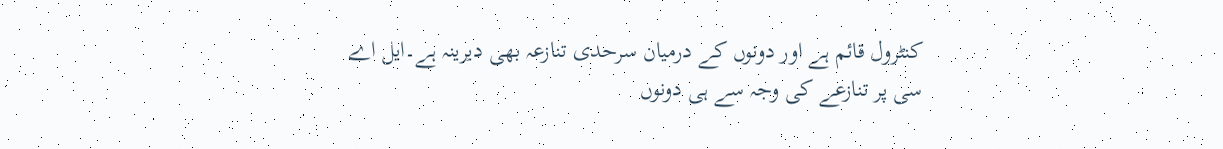کنٹرول قائم ہے اور دونوں کے درمیان سرحدی تنازعہ بھی دیرینہ ہے۔ایل اے سی پر تنازعے کی وجہ سے ہی دونوں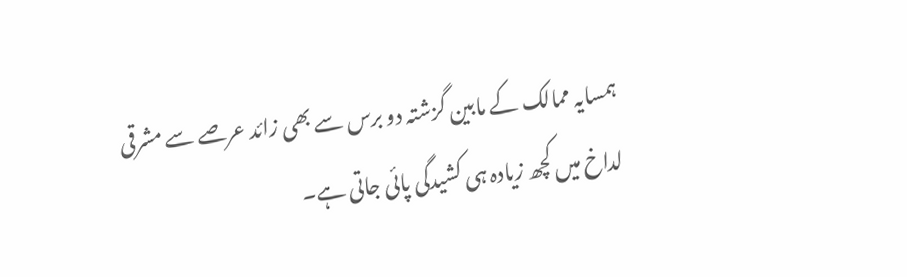ہمسایہ ممالک کے مابین گزشتہ دو برس سے بھی زائد عرصے سے مشرقی لداخ میں کچھ زیادہ ہی کشیدگی پائی جاتی ہے۔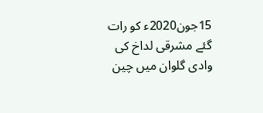15جون2020ء کو رات گئے مشرقی لداخ کی وادی گلوان میں چین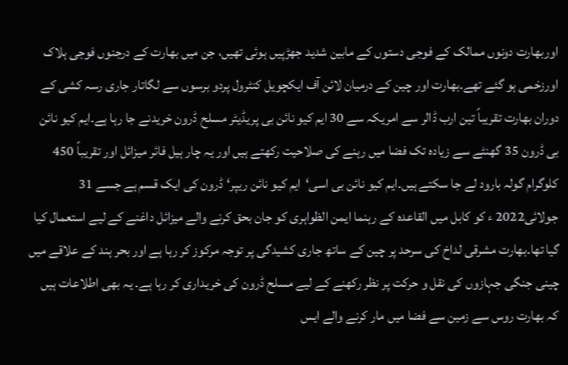اوربھارت دونوں ممالک کے فوجی دستوں کے مابین شدید جھڑپیں ہوئی تھیں، جن میں بھارت کے درجنوں فوجی ہلاک اورزخمی ہو گئے تھے۔بھارت اور چین کے درمیان لائن آف ایکچویل کنٹرول پردو برسوں سے لگاتار جاری رسہ کشی کے دوران بھارت تقریباً تین ارب ڈالر سے امریکہ سے 30 ایم کیو نائن بی پریڈیٹر مسلح ڈرون خریدنے جا رہا ہے۔ایم کیو نائن بی ڈرون 35 گھنٹے سے زیادہ تک فضا میں رہنے کی صلاحیت رکھتے ہیں اور یہ چار ہیل فائر میزائل اور تقریباً 450 کلوگرام گولہ بارود لے جا سکتے ہیں۔ایم کیو نائن بی اسی‘ایم کیو نائن ریپر‘ ڈرون کی ایک قسم ہے جسے 31 جولائی2022 ء کو کابل میں القاعدہ کے رہنما ایمن الظواہری کو جان بحق کرنے والے میزائل داغنے کے لیے استعمال کیا گیا تھا۔بھارت مشرقی لداخ کی سرحد پر چین کے ساتھ جاری کشیدگی پر توجہ مرکوز کر رہا ہے اور بحر ہند کے علاقے میں چینی جنگی جہازوں کی نقل و حرکت پر نظر رکھنے کے لیے مسلح ڈرون کی خریداری کر رہا ہے۔ یہ بھی اطلاعات ہیں کہ بھارت روس سے زمین سے فضا میں مار کرنے والے ایس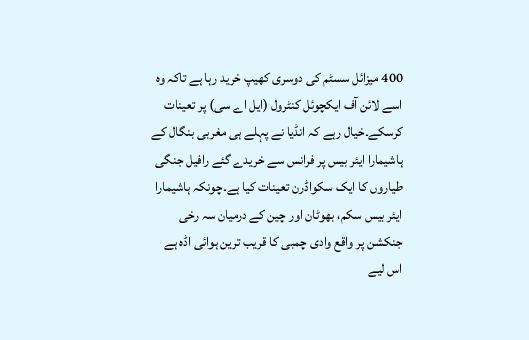400 میزائل سسٹم کی دوسری کھیپ خرید رہا ہے تاکہ وہ اسے لائن آف ایکچوئل کنٹرول (ایل اے سی) پر تعینات کرسکے۔خیال رہے کہ انڈیا نے پہلے ہی مغربی بنگال کے ہاشیمارا ایئر بیس پر فرانس سے خریدے گئے رافیل جنگی طیاروں کا ایک سکواڈرن تعینات کیا ہے۔چونکہ ہاشیمارا ایئر بیس سکم، بھوٹان اور چین کے درمیان سہ رخی جنکشن پر واقع وادی چمبی کا قریب ترین ہوائی اڈہ ہے اس لیے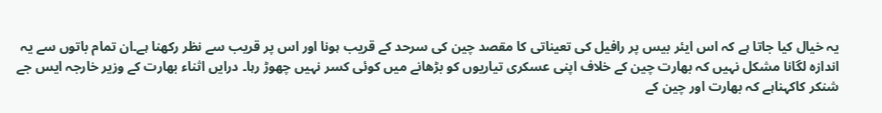یہ خیال کیا جاتا ہے کہ اس ایئر بیس پر رافیل کی تعیناتی کا مقصد چین کی سرحد کے قریب ہونا اور اس پر قریب سے نظر رکھنا ہے۔ان تمام باتوں سے یہ اندازہ لگانا مشکل نہیں کہ بھارت چین کے خلاف اپنی عسکری تیاریوں کو بڑھانے میں کوئی کسر نہیں چھوڑ رہا۔ درایں اثناء بھارت کے وزیر خارجہ ایس جے شنکر کاکہناہے کہ بھارت اور چین کے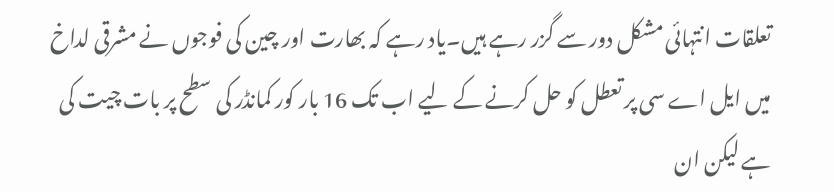تعلقات انتہائی مشکل دور سے گزر رہے ہیں۔یاد رہے کہ بھارت اور چین کی فوجوں نے مشرقی لداخ میں ایل اے سی پر تعطل کو حل کرنے کے لیے اب تک 16 بار کور کمانڈر کی سطح پر بات چیت کی ہے لیکن ان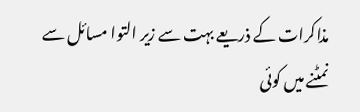مذاکرات کے ذریعے بہت سے زیر التوا مسائل سے نمٹنے میں کوئی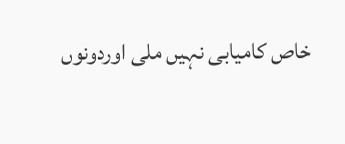خاص کامیابی نہیں ملی اوردونوں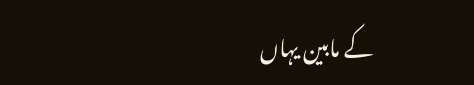کے مابین یہاں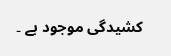کشیدگی موجود ہے ۔